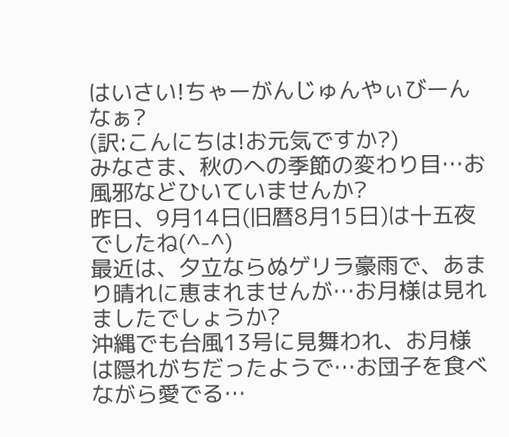はいさい!ちゃーがんじゅんやぃびーんなぁ?
(訳:こんにちは!お元気ですか?)
みなさま、秋のへの季節の変わり目…お風邪などひいていませんか?
昨日、9月14日(旧暦8月15日)は十五夜でしたね(^-^)
最近は、夕立ならぬゲリラ豪雨で、あまり晴れに恵まれませんが…お月様は見れましたでしょうか?
沖縄でも台風13号に見舞われ、お月様は隠れがちだったようで…お団子を食べながら愛でる…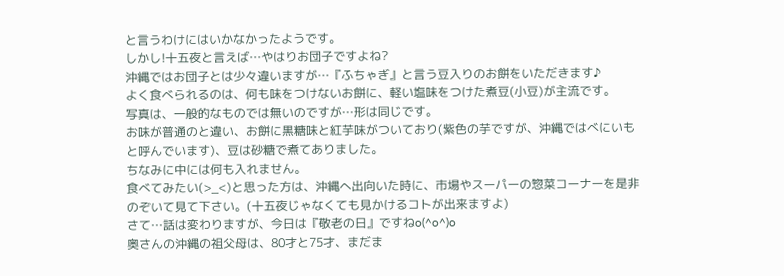と言うわけにはいかなかったようです。
しかし!十五夜と言えば…やはりお団子ですよね?
沖縄ではお団子とは少々違いますが…『ふちゃぎ』と言う豆入りのお餅をいただきます♪
よく食べられるのは、何も味をつけないお餅に、軽い塩味をつけた煮豆(小豆)が主流です。
写真は、一般的なものでは無いのですが…形は同じです。
お味が普通のと違い、お餅に黒糖味と紅芋味がついており(紫色の芋ですが、沖縄ではべにいもと呼んでいます)、豆は砂糖で煮てありました。
ちなみに中には何も入れません。
食べてみたい(>_<)と思った方は、沖縄へ出向いた時に、市場やスーパーの惣菜コーナーを是非のぞいて見て下さい。(十五夜じゃなくても見かけるコトが出来ますよ)
さて…話は変わりますが、今日は『敬老の日』ですねo(^o^)o
奥さんの沖縄の祖父母は、80才と75才、まだま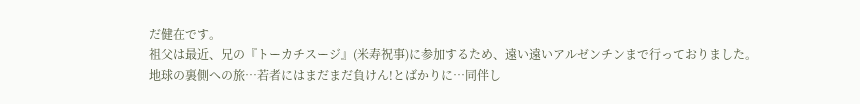だ健在です。
祖父は最近、兄の『トーカチスージ』(米寿祝事)に参加するため、遠い遠いアルゼンチンまで行っておりました。
地球の裏側への旅…若者にはまだまだ負けん!とばかりに…同伴し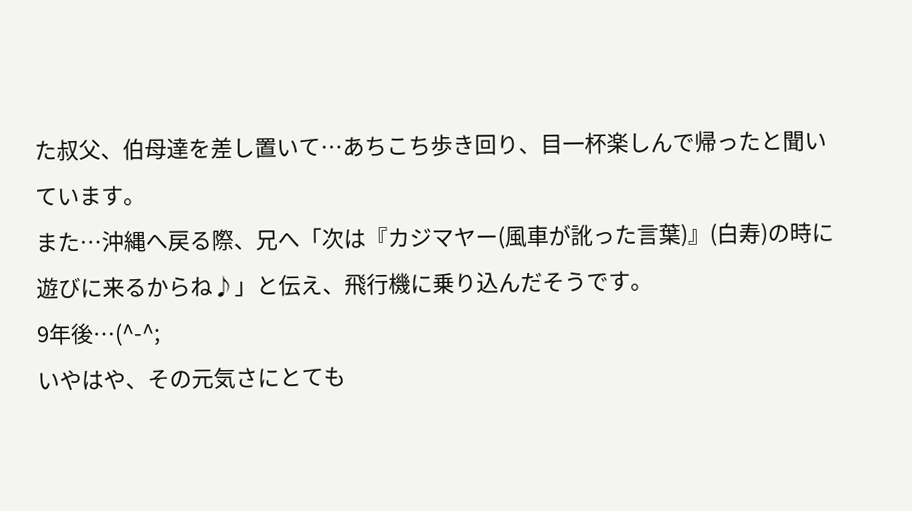た叔父、伯母達を差し置いて…あちこち歩き回り、目一杯楽しんで帰ったと聞いています。
また…沖縄へ戻る際、兄へ「次は『カジマヤー(風車が訛った言葉)』(白寿)の時に遊びに来るからね♪」と伝え、飛行機に乗り込んだそうです。
9年後…(^-^;
いやはや、その元気さにとても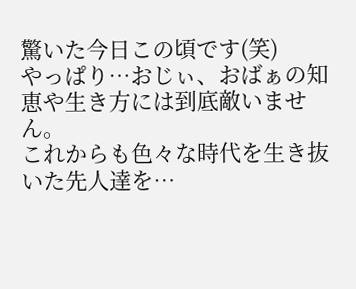驚いた今日この頃です(笑)
やっぱり…おじぃ、おばぁの知恵や生き方には到底敵いません。
これからも色々な時代を生き抜いた先人達を…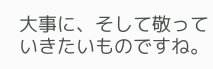大事に、そして敬っていきたいものですね。